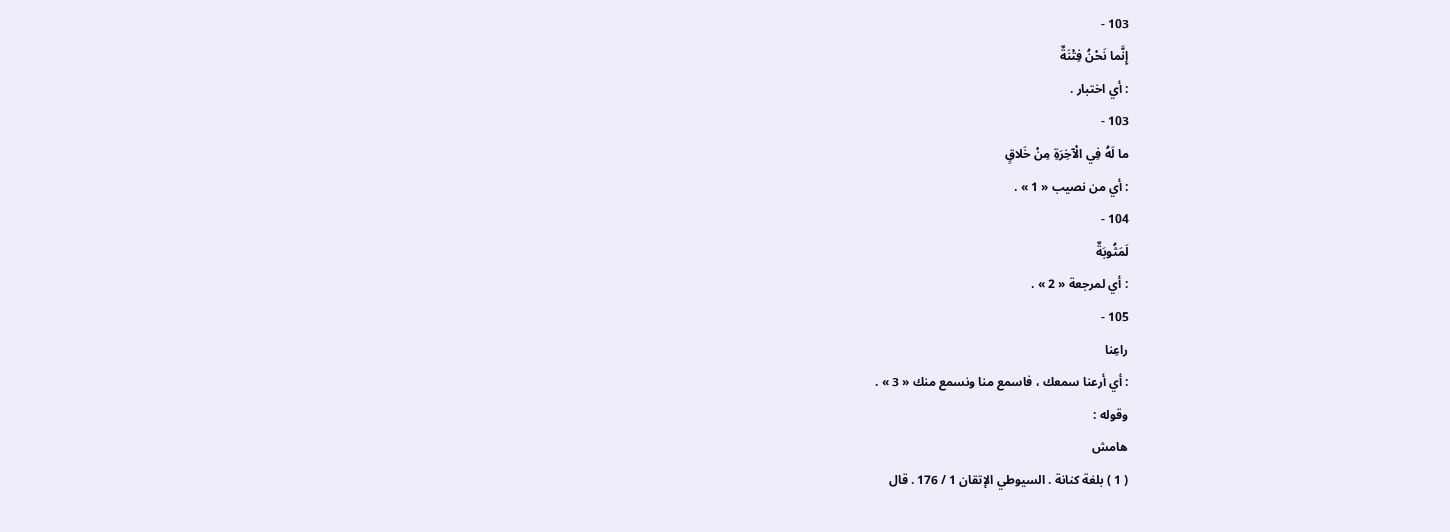103 -
إِنَّما نَحْنُ فِتْنَةٌ
: أي اختبار .
103 -
ما لَهُ فِي الْآخِرَةِ مِنْ خَلاقٍ
: أي من نصيب « 1 » .
104 -
لَمَثُوبَةٌ
: أي لمرجعة « 2 » .
105 -
راعِنا
: أي أرعنا سمعك ، فاسمع منا ونسمع منك « 3 » .
وقوله :
هامش
( 1 ) بلغة كنانة . السيوطي الإتقان 1 / 176 . قال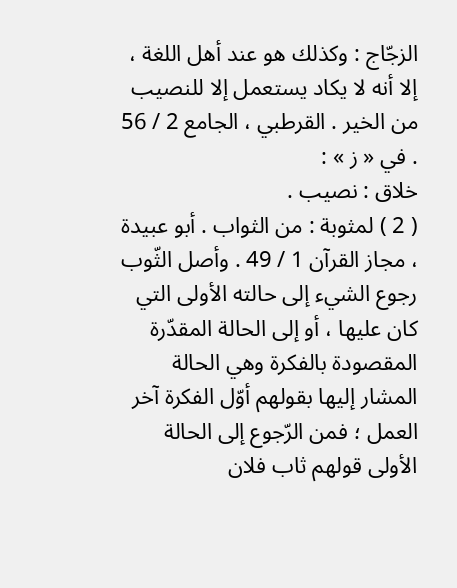الزجّاج : وكذلك هو عند أهل اللغة ، إلا أنه لا يكاد يستعمل إلا للنصيب من الخير . القرطبي ، الجامع 2 / 56 . في « ز » :
خلاق : نصيب .
( 2 ) لمثوبة : من الثواب . أبو عبيدة ، مجاز القرآن 1 / 49 . وأصل الثّوب رجوع الشيء إلى حالته الأولى التي كان عليها ، أو إلى الحالة المقدّرة المقصودة بالفكرة وهي الحالة المشار إليها بقولهم أوّل الفكرة آخر العمل ؛ فمن الرّجوع إلى الحالة الأولى قولهم ثاب فلان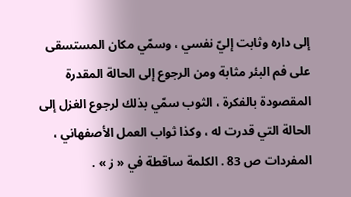إلى داره وثابت إليّ نفسي ، وسمّي مكان المستسقى على فم البئر مثابة ومن الرجوع إلى الحالة المقدرة المقصودة بالفكرة ، الثوب سمّي بذلك لرجوع الغزل إلى الحالة التي قدرت له ، وكذا ثواب العمل الأصفهاني ، المفردات ص 83 . الكلمة ساقطة في « ز » .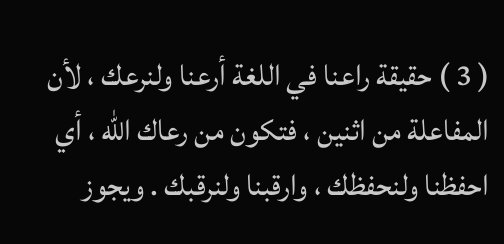( 3 ) حقيقة راعنا في اللغة أرعنا ولنرعك ، لأن المفاعلة من اثنين ، فتكون من رعاك اللّه ، أي احفظنا ولنحفظك ، وارقبنا ولنرقبك . ويجوز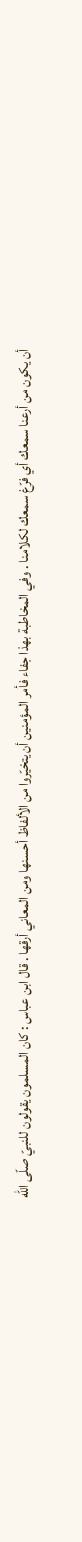أن يكون من أرعنا سمعك أي فرّغ سمعك لكلامنا . وفي المخاطبة بهذا جفاء فأمر المؤمنين أن يتخيّروا من الألفاظ أحسنها ومن المعاني أرقها . قال ابن عباس : كان المسلمون يقولون للنبيّ صلّى اللّه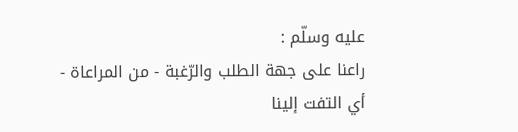عليه وسلّم :
راعنا على جهة الطلب والرّغبة - من المراعاة - أي التفت إلينا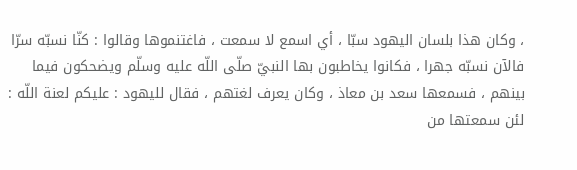، وكان هذا بلسان اليهود سبّا ، أي اسمع لا سمعت ، فاغتنموها وقالوا : كنّا نسبّه سرّا فالآن نسبّه جهرا ، فكانوا يخاطبون بها النبيّ صلّى اللّه عليه وسلّم ويضحكون فيما بينهم ، فسمعها سعد بن معاذ ، وكان يعرف لغتهم ، فقال لليهود : عليكم لعنة اللّه : لئن سمعتها من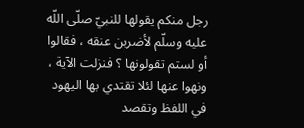رجل منكم يقولها للنبيّ صلّى اللّه عليه وسلّم لأضربن عنقه ، فقالوا أو لستم تقولونها ؟ فنزلت الآية ، ونهوا عنها لئلا تقتدي بها اليهود في اللفظ وتقصد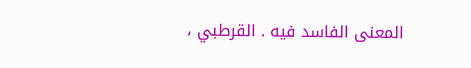المعنى الفاسد فيه . القرطبي ،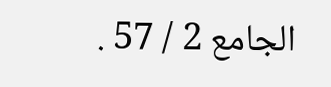الجامع 2 / 57 .